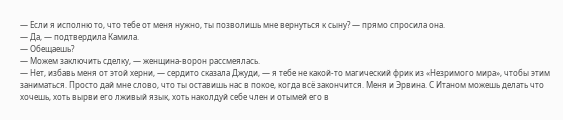— Если я исполню то, что тебе от меня нужно, ты позволишь мне вернуться к сыну? — прямо спросила она.
— Да, — подтвердила Камила.
— Обещаешь?
— Можем заключить сделку, — женщина-ворон рассмеялась.
— Нет, избавь меня от этой херни, — сердито сказала Джуди, — я тебе не какой-то магический фрик из «Незримого мира», чтобы этим заниматься. Просто дай мне слово, что ты оставишь нас в покое, когда всё закончится. Меня и Эрвина. С Итаном можешь делать что хочешь, хоть вырви его лживый язык, хоть наколдуй себе член и отымей его в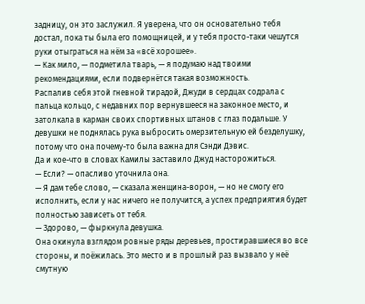задницу, он это заслужил. Я уверена, что он основательно тебя достал, пока ты была его помощницей, и у тебя просто-таки чешутся руки отыграться на нём за «всё хорошее».
— Как мило, — подметила тварь, — я подумаю над твоими рекомендациями, если подвернётся такая возможность.
Распалив себя этой гневной тирадой, Джуди в сердцах содрала с пальца кольцо, с недавних пор вернувшееся на законное место, и затолкала в карман своих спортивных штанов с глаз подальше. У девушки не поднялась рука выбросить омерзительную ей безделушку, потому что она почему-то была важна для Сэнди Дэвис.
Да и кое-что в словах Камилы заставило Джуд насторожиться.
— Если? — опасливо уточнила она.
— Я дам тебе слово, — сказала женщина-ворон, — но не смогу его исполнить, если у нас ничего не получится, а успех предприятия будет полностью зависеть от тебя.
— Здорово, — фыркнула девушка.
Она окинула взглядом ровные ряды деревьев, простиравшиеся во все стороны, и поёжилась. Это место и в прошлый раз вызвало у неё смутную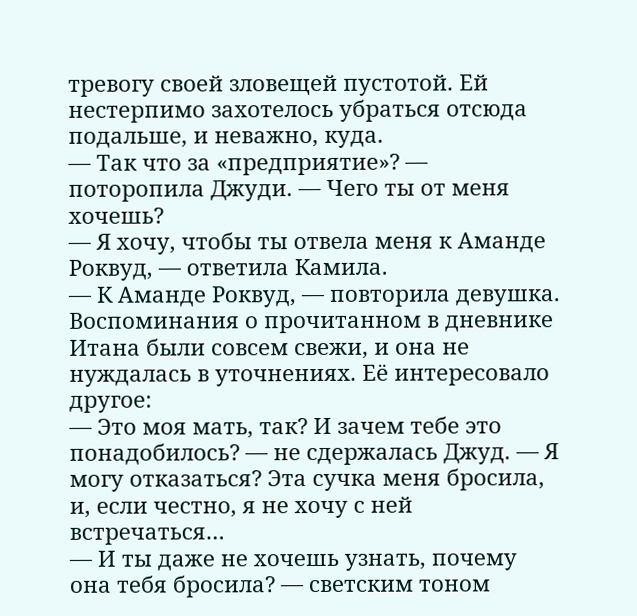тревогу своей зловещей пустотой. Ей нестерпимо захотелось убраться отсюда подальше, и неважно, куда.
— Так что за «предприятие»? — поторопила Джуди. — Чего ты от меня хочешь?
— Я хочу, чтобы ты отвела меня к Аманде Роквуд, — ответила Камила.
— К Аманде Роквуд, — повторила девушка.
Воспоминания о прочитанном в дневнике Итана были совсем свежи, и она не нуждалась в уточнениях. Её интересовало другое:
— Это моя мать, так? И зачем тебе это понадобилось? — не сдержалась Джуд. — Я могу отказаться? Эта сучка меня бросила, и, если честно, я не хочу с ней встречаться…
— И ты даже не хочешь узнать, почему она тебя бросила? — светским тоном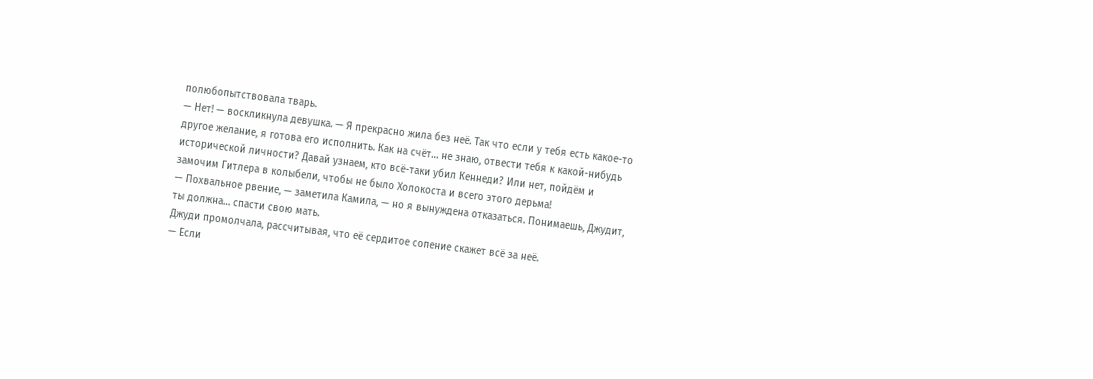полюбопытствовала тварь.
— Нет! — воскликнула девушка. — Я прекрасно жила без неё. Так что если у тебя есть какое-то другое желание, я готова его исполнить. Как на счёт… не знаю, отвести тебя к какой-нибудь исторической личности? Давай узнаем, кто всё-таки убил Кеннеди? Или нет, пойдём и замочим Гитлера в колыбели, чтобы не было Холокоста и всего этого дерьма!
— Похвальное рвение, — заметила Камила, — но я вынуждена отказаться. Понимаешь, Джудит, ты должна… спасти свою мать.
Джуди промолчала, рассчитывая, что её сердитое сопение скажет всё за неё.
— Если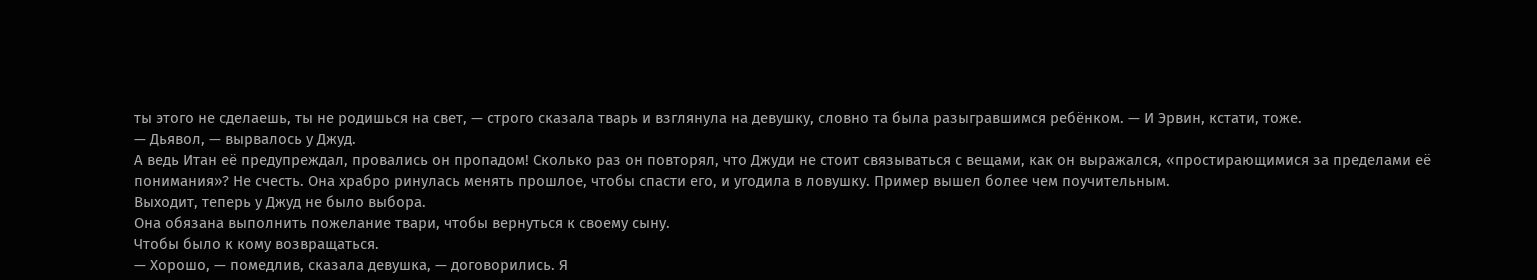ты этого не сделаешь, ты не родишься на свет, — строго сказала тварь и взглянула на девушку, словно та была разыгравшимся ребёнком. — И Эрвин, кстати, тоже.
— Дьявол, — вырвалось у Джуд.
А ведь Итан её предупреждал, провались он пропадом! Сколько раз он повторял, что Джуди не стоит связываться с вещами, как он выражался, «простирающимися за пределами её понимания»? Не счесть. Она храбро ринулась менять прошлое, чтобы спасти его, и угодила в ловушку. Пример вышел более чем поучительным.
Выходит, теперь у Джуд не было выбора.
Она обязана выполнить пожелание твари, чтобы вернуться к своему сыну.
Чтобы было к кому возвращаться.
— Хорошо, — помедлив, сказала девушка, — договорились. Я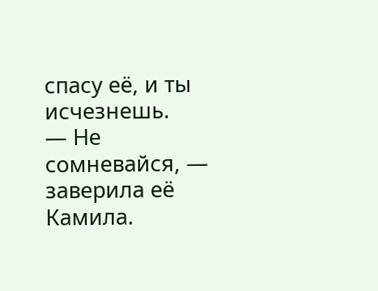спасу её, и ты исчезнешь.
— Не сомневайся, — заверила её Камила.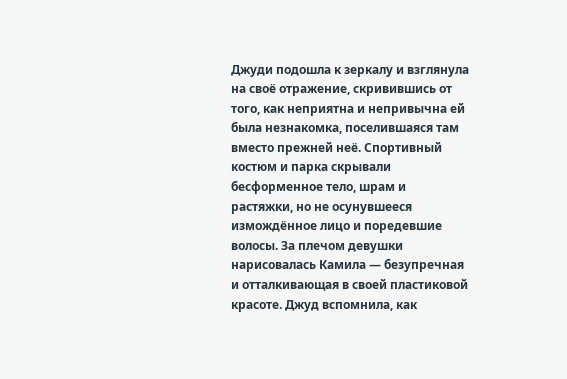Джуди подошла к зеркалу и взглянула на своё отражение, скривившись от того, как неприятна и непривычна ей была незнакомка, поселившаяся там вместо прежней неё. Спортивный костюм и парка скрывали бесформенное тело, шрам и растяжки, но не осунувшееся измождённое лицо и поредевшие волосы. За плечом девушки нарисовалась Камила — безупречная и отталкивающая в своей пластиковой красоте. Джуд вспомнила, как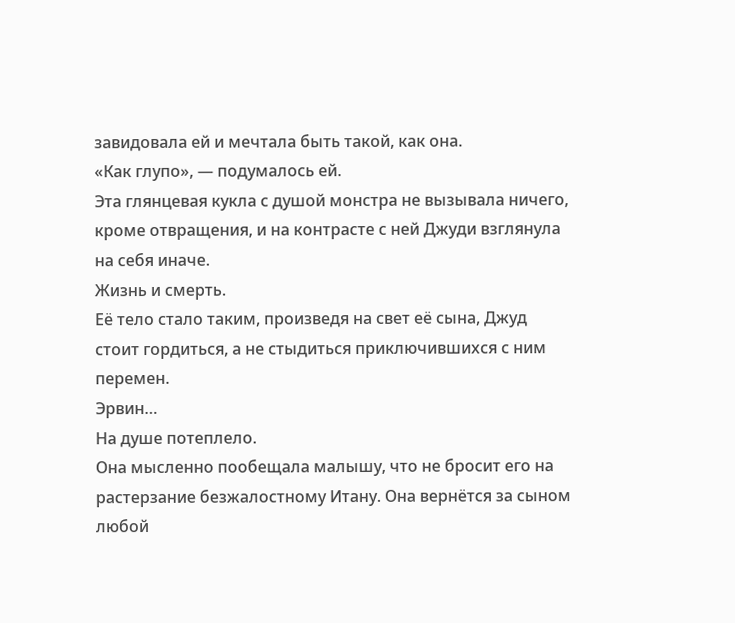завидовала ей и мечтала быть такой, как она.
«Как глупо», — подумалось ей.
Эта глянцевая кукла с душой монстра не вызывала ничего, кроме отвращения, и на контрасте с ней Джуди взглянула на себя иначе.
Жизнь и смерть.
Её тело стало таким, произведя на свет её сына, Джуд стоит гордиться, а не стыдиться приключившихся с ним перемен.
Эрвин…
На душе потеплело.
Она мысленно пообещала малышу, что не бросит его на растерзание безжалостному Итану. Она вернётся за сыном любой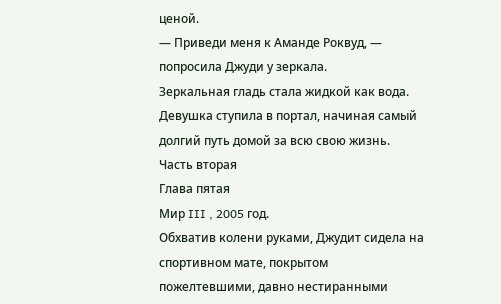ценой.
— Приведи меня к Аманде Роквуд, — попросила Джуди у зеркала.
Зеркальная гладь стала жидкой как вода.
Девушка ступила в портал, начиная самый долгий путь домой за всю свою жизнь.
Часть вторая
Глава пятая
Мир III , 2005 год.
Обхватив колени руками, Джудит сидела на спортивном мате, покрытом пожелтевшими, давно нестиранными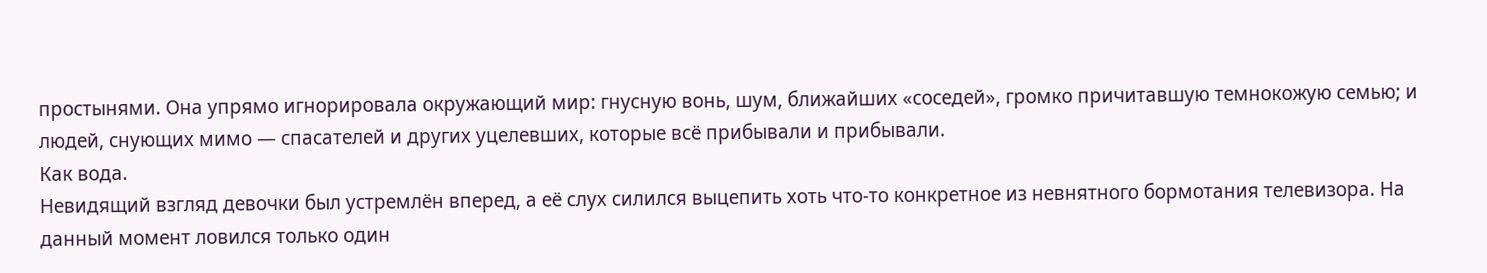простынями. Она упрямо игнорировала окружающий мир: гнусную вонь, шум, ближайших «соседей», громко причитавшую темнокожую семью; и людей, снующих мимо — спасателей и других уцелевших, которые всё прибывали и прибывали.
Как вода.
Невидящий взгляд девочки был устремлён вперед, а её слух силился выцепить хоть что-то конкретное из невнятного бормотания телевизора. На данный момент ловился только один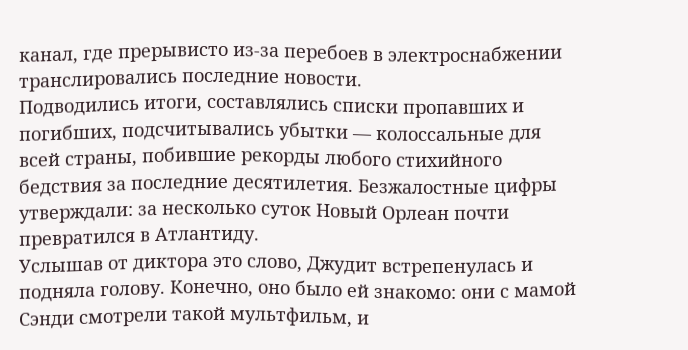канал, где прерывисто из-за перебоев в электроснабжении транслировались последние новости.
Подводились итоги, составлялись списки пропавших и погибших, подсчитывались убытки — колоссальные для всей страны, побившие рекорды любого стихийного бедствия за последние десятилетия. Безжалостные цифры утверждали: за несколько суток Новый Орлеан почти превратился в Атлантиду.
Услышав от диктора это слово, Джудит встрепенулась и подняла голову. Конечно, оно было ей знакомо: они с мамой Сэнди смотрели такой мультфильм, и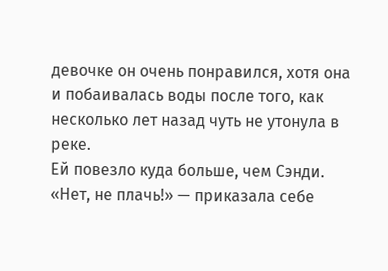девочке он очень понравился, хотя она и побаивалась воды после того, как несколько лет назад чуть не утонула в реке.
Ей повезло куда больше, чем Сэнди.
«Нет, не плачь!» — приказала себе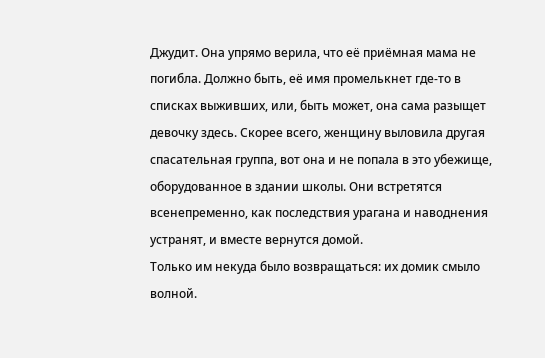Джудит. Она упрямо верила, что её приёмная мама не погибла. Должно быть, её имя промелькнет где-то в списках выживших, или, быть может, она сама разыщет девочку здесь. Скорее всего, женщину выловила другая спасательная группа, вот она и не попала в это убежище, оборудованное в здании школы. Они встретятся всенепременно, как последствия урагана и наводнения устранят, и вместе вернутся домой.
Только им некуда было возвращаться: их домик смыло волной.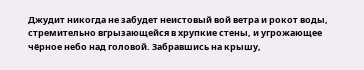Джудит никогда не забудет неистовый вой ветра и рокот воды, стремительно вгрызающейся в хрупкие стены, и угрожающее чёрное небо над головой. Забравшись на крышу,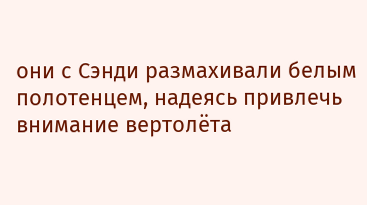они с Сэнди размахивали белым полотенцем, надеясь привлечь внимание вертолёта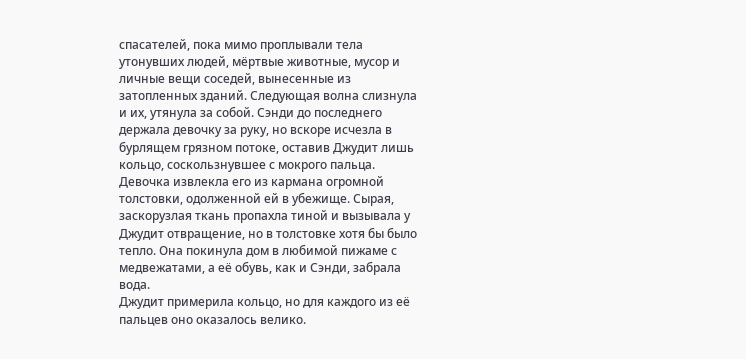спасателей, пока мимо проплывали тела утонувших людей, мёртвые животные, мусор и личные вещи соседей, вынесенные из затопленных зданий. Следующая волна слизнула и их, утянула за собой. Сэнди до последнего держала девочку за руку, но вскоре исчезла в бурлящем грязном потоке, оставив Джудит лишь кольцо, соскользнувшее с мокрого пальца.
Девочка извлекла его из кармана огромной толстовки, одолженной ей в убежище. Сырая, заскорузлая ткань пропахла тиной и вызывала у Джудит отвращение, но в толстовке хотя бы было тепло. Она покинула дом в любимой пижаме с медвежатами, а её обувь, как и Сэнди, забрала вода.
Джудит примерила кольцо, но для каждого из её пальцев оно оказалось велико.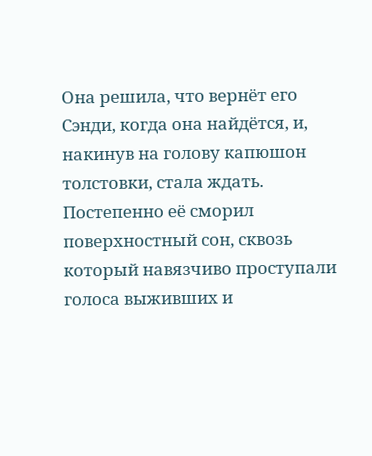Она решила, что вернёт его Сэнди, когда она найдётся, и, накинув на голову капюшон толстовки, стала ждать. Постепенно её сморил поверхностный сон, сквозь который навязчиво проступали голоса выживших и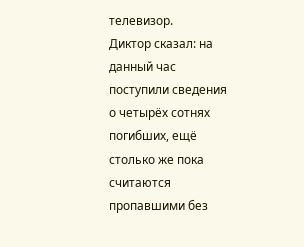телевизор.
Диктор сказал: на данный час поступили сведения о четырёх сотнях погибших, ещё столько же пока считаются пропавшими без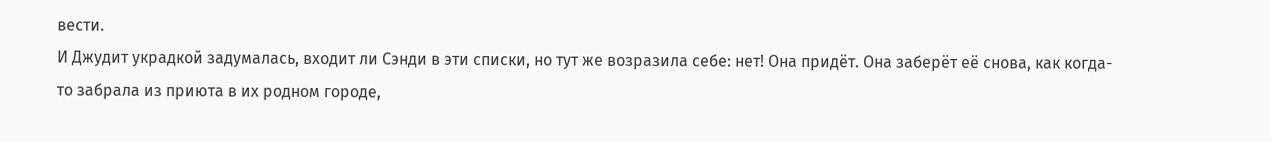вести.
И Джудит украдкой задумалась, входит ли Сэнди в эти списки, но тут же возразила себе: нет! Она придёт. Она заберёт её снова, как когда-то забрала из приюта в их родном городе,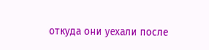откуда они уехали после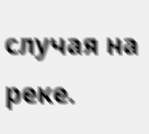случая на реке.